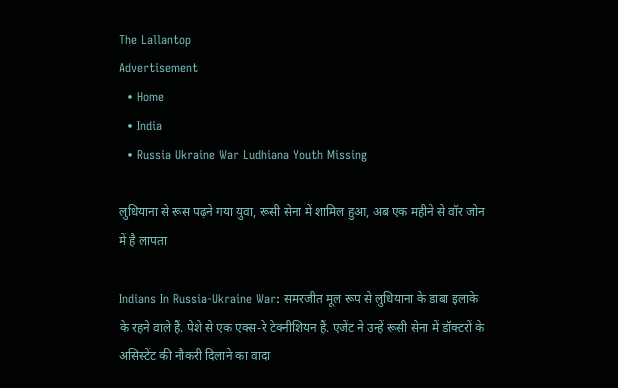The Lallantop
Advertisement
  • Home
  • India
  • Russia Ukraine War Ludhiana Youth Missing

लुधियाना से रूस पढ़ने गया युवा, रूसी सेना में शामिल हुआ, अब एक महीने से वॉर जोन में है लापता

Indians In Russia-Ukraine War: समरजीत मूल रूप से लुधियाना के डाबा इलाके के रहने वाले हैं. पेशे से एक एक्स-रे टेक्नीशियन हैं. एजेंट ने उन्हें रूसी सेना में डॉक्टरों के असिस्टेंट की नौकरी दिलाने का वादा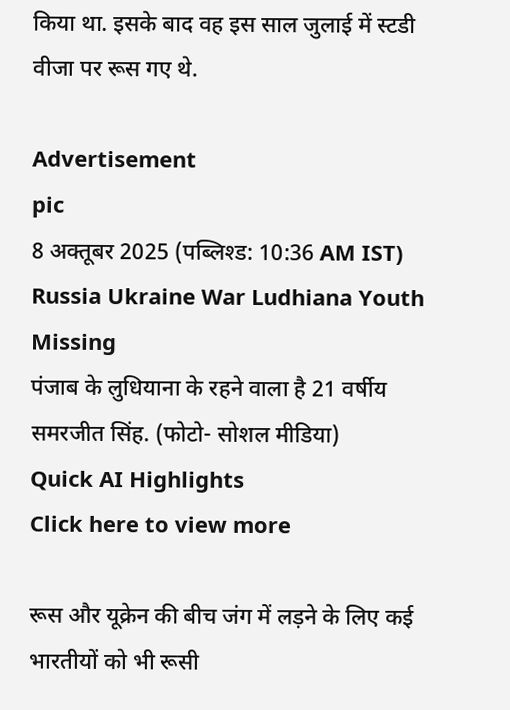किया था. इसके बाद वह इस साल जुलाई में स्टडी वीजा पर रूस गए थे.

Advertisement
pic
8 अक्तूबर 2025 (पब्लिश्ड: 10:36 AM IST)
Russia Ukraine War Ludhiana Youth Missing
पंजाब के लुधियाना के रहने वाला है 21 वर्षीय समरजीत सिंह. (फोटो- सोशल मीडिया)
Quick AI Highlights
Click here to view more

रूस और यूक्रेन की बीच जंग में लड़ने के लिए कई भारतीयों को भी रूसी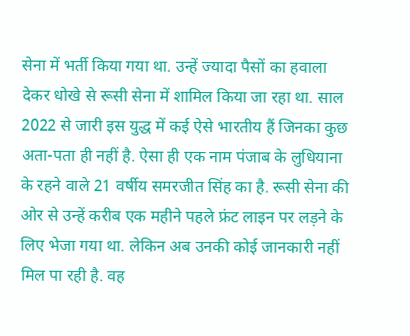सेना में भर्ती किया गया था. उन्हें ज्यादा पैसों का हवाला देकर धोखे से रूसी सेना में शामिल किया जा रहा था. साल 2022 से जारी इस युद्ध में कई ऐसे भारतीय हैं जिनका कुछ अता-पता ही नहीं है. ऐसा ही एक नाम पंजाब के लुधियाना के रहने वाले 21 वर्षीय समरजीत सिंह का है. रूसी सेना की ओर से उन्हें करीब एक महीने पहले फ्रंट लाइन पर लड़ने के लिए भेजा गया था. लेकिन अब उनकी कोई जानकारी नहीं मिल पा रही है. वह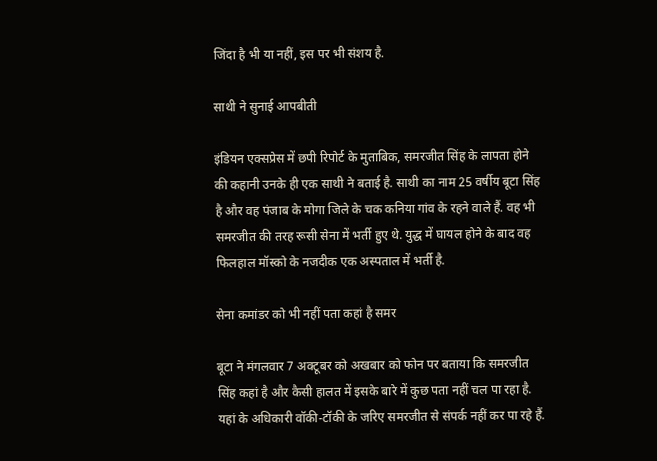जिंदा है भी या नहीं, इस पर भी संशय है.

साथी ने सुनाई आपबीती

इंडियन एक्सप्रेस में छपी रिपोर्ट के मुताबिक, समरजीत सिंह के लापता होने की कहानी उनके ही एक साथी ने बताई है. साथी का नाम 25 वर्षीय बूटा सिंह है और वह पंजाब के मोगा जिले के चक कनिया गांव के रहने वाले हैं. वह भी समरजीत की तरह रूसी सेना में भर्ती हुए थे. युद्ध में घायल होने के बाद वह फिलहाल मॉस्को के नजदीक एक अस्पताल में भर्ती है.

सेना कमांडर को भी नहीं पता कहां है समर

बूटा ने मंगलवार 7 अक्टूबर को अखबार को फोन पर बताया कि समरजीत सिंह कहां है और कैसी हालत में इसके बारे में कुछ पता नहीं चल पा रहा है. यहां के अधिकारी वॉकी-टॉकी के जरिए समरजीत से संपर्क नहीं कर पा रहे हैं.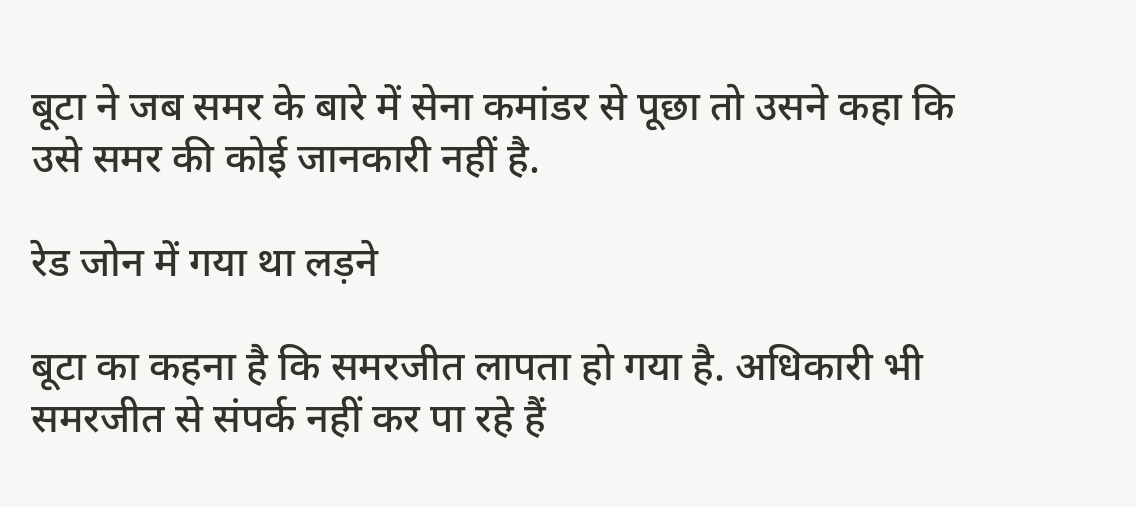बूटा ने जब समर के बारे में सेना कमांडर से पूछा तो उसने कहा कि उसे समर की कोई जानकारी नहीं है.

रेड जोन में गया था लड़ने

बूटा का कहना है कि समरजीत लापता हो गया है. अधिकारी भी समरजीत से संपर्क नहीं कर पा रहे हैं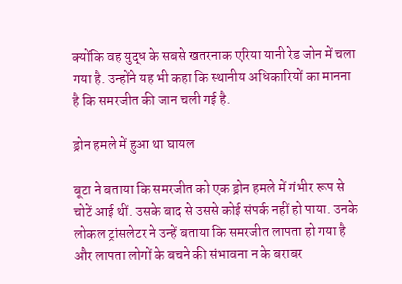क्योंकि वह युद्ध के सबसे खतरनाक एरिया यानी रेड जोन में चला गया है. उन्होंने यह भी कहा कि स्थानीय अधिकारियों का मानना है कि समरजीत की जान चली गई है.

ड्रोन हमले में हुआ था घायल

बूटा ने बताया कि समरजीत को एक ड्रोन हमले में गंभीर रूप से चोटें आई थीं. उसके बाद से उससे कोई संपर्क नहीं हो पाया. उनके लोकल ट्रांसलेटर ने उन्हें बताया कि समरजीत लापता हो गया है और लापता लोगों के बचने की संभावना न के बराबर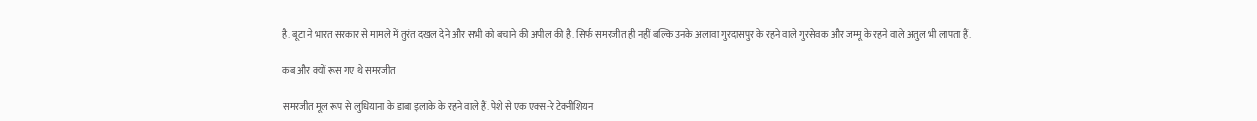है. बूटा ने भारत सरकार से मामले में तुरंत दखल देने और सभी को बचाने की अपील की है. सिर्फ समरजीत ही नहीं बल्कि उनके अलावा गुरदासपुर के रहने वाले गुरसेवक और जम्मू के रहने वाले अतुल भी लापता हैं.

कब और क्यों रूस गए थे समरजीत

समरजीत मूल रूप से लुधियाना के डाबा इलाके के रहने वाले हैं. पेशे से एक एक्स-रे टेक्नीशियन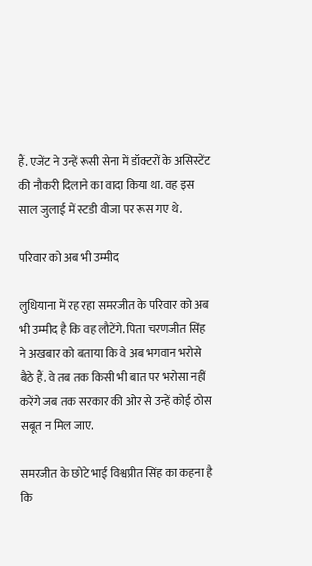हैं. एजेंट ने उन्हें रूसी सेना में डॉक्टरों के असिस्टेंट की नौकरी दिलाने का वादा किया था. वह इस साल जुलाई में स्टडी वीजा पर रूस गए थे.

परिवार को अब भी उम्मीद

लुधियाना में रह रहा समरजीत के परिवार को अब भी उम्मीद है कि वह लौटेंगे. पिता चरणजीत सिंह ने अखबार को बताया कि वे अब भगवान भरोसे बैठे हैं. वे तब तक किसी भी बात पर भरोसा नहीं करेंगे जब तक सरकार की ओर से उन्हें कोई ठोस सबूत न मिल जाए.

समरजीत के छोटे भाई विश्वप्रीत सिंह का कहना है कि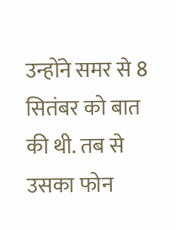उन्होंने समर से 8 सितंबर को बात की थी. तब से उसका फोन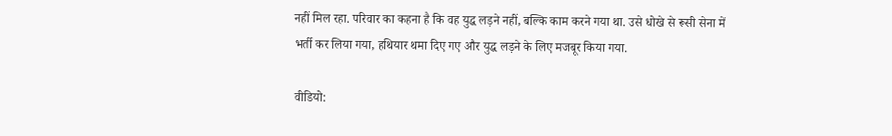नहीं मिल रहा. परिवार का कहना है कि वह युद्ध लड़ने नहीं, बल्कि काम करने गया था. उसे धोखे से रूसी सेना में भर्ती कर लिया गया, हथियार थमा दिए गए और युद्ध लड़ने के लिए मजबूर किया गया.

वीडियो: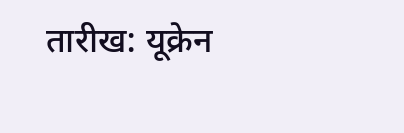तारीख: यूक्रेन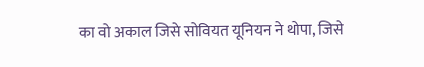का वो अकाल जिसे सोवियत यूनियन ने थोपा, जिसे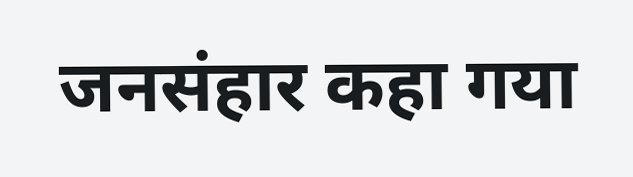जनसंहार कहा गया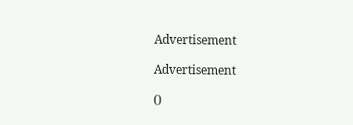Advertisement

Advertisement

()